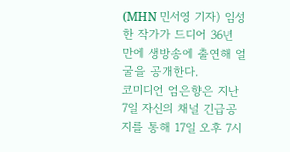(MHN 민서영 기자) 임성한 작가가 드디어 36년 만에 생방송에 출연해 얼굴을 공개한다.
코미디언 엄은향은 지난 7일 자신의 채널 긴급공지를 통해 17일 오후 7시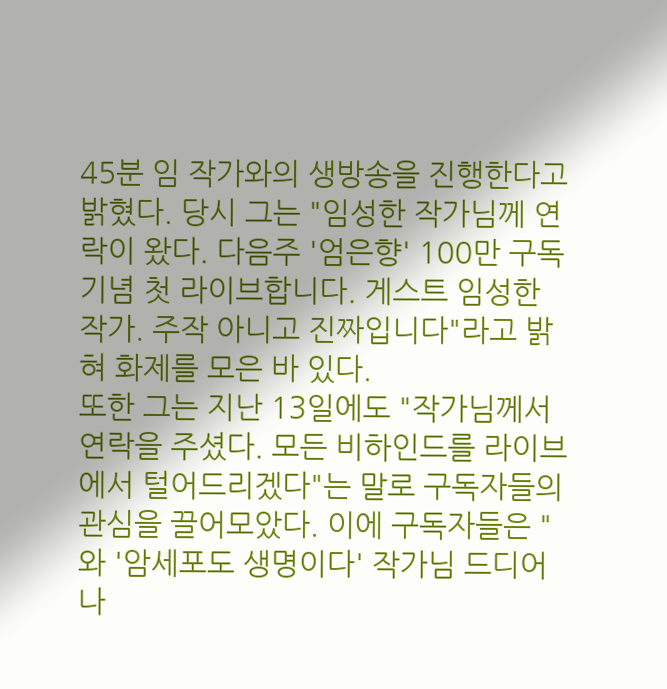45분 임 작가와의 생방송을 진행한다고 밝혔다. 당시 그는 "임성한 작가님께 연락이 왔다. 다음주 '엄은향' 100만 구독 기념 첫 라이브합니다. 게스트 임성한 작가. 주작 아니고 진짜입니다"라고 밝혀 화제를 모은 바 있다.
또한 그는 지난 13일에도 "작가님께서 연락을 주셨다. 모든 비하인드를 라이브에서 털어드리겠다"는 말로 구독자들의 관심을 끌어모았다. 이에 구독자들은 "와 '암세포도 생명이다' 작가님 드디어 나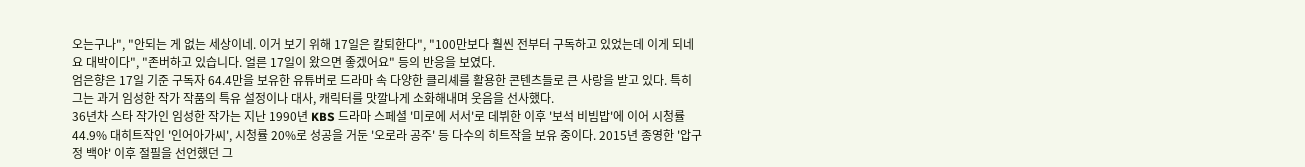오는구나", "안되는 게 없는 세상이네. 이거 보기 위해 17일은 칼퇴한다", "100만보다 훨씬 전부터 구독하고 있었는데 이게 되네요 대박이다", "존버하고 있습니다. 얼른 17일이 왔으면 좋겠어요" 등의 반응을 보였다.
엄은향은 17일 기준 구독자 64.4만을 보유한 유튜버로 드라마 속 다양한 클리셰를 활용한 콘텐츠들로 큰 사랑을 받고 있다. 특히 그는 과거 임성한 작가 작품의 특유 설정이나 대사, 캐릭터를 맛깔나게 소화해내며 웃음을 선사했다.
36년차 스타 작가인 임성한 작가는 지난 1990년 KBS 드라마 스페셜 '미로에 서서'로 데뷔한 이후 '보석 비빔밥'에 이어 시청률 44.9% 대히트작인 '인어아가씨', 시청률 20%로 성공을 거둔 '오로라 공주' 등 다수의 히트작을 보유 중이다. 2015년 종영한 '압구정 백야' 이후 절필을 선언했던 그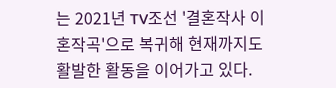는 2021년 TV조선 '결혼작사 이혼작곡'으로 복귀해 현재까지도 활발한 활동을 이어가고 있다.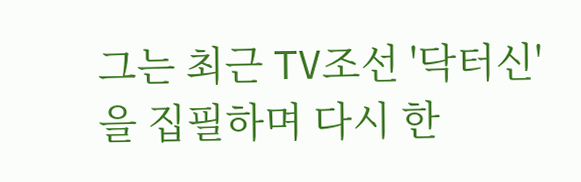그는 최근 TV조선 '닥터신'을 집필하며 다시 한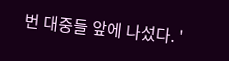번 대중들 앞에 나섰다. '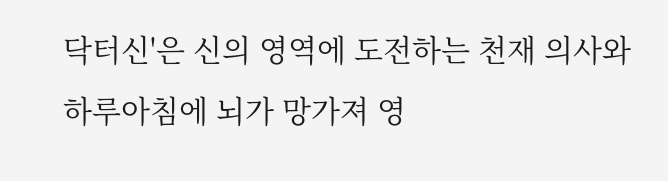닥터신'은 신의 영역에 도전하는 천재 의사와 하루아침에 뇌가 망가져 영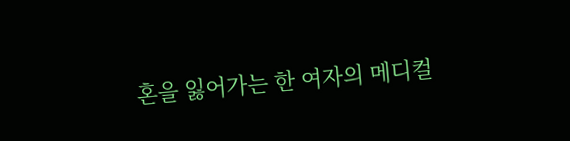혼을 잃어가는 한 여자의 메디컬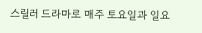스릴러 드라마로 매주 토요일과 일요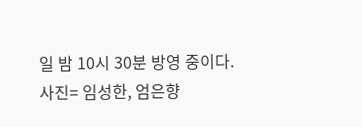일 밤 10시 30분 방영 중이다.
사진= 임성한, 엄은향